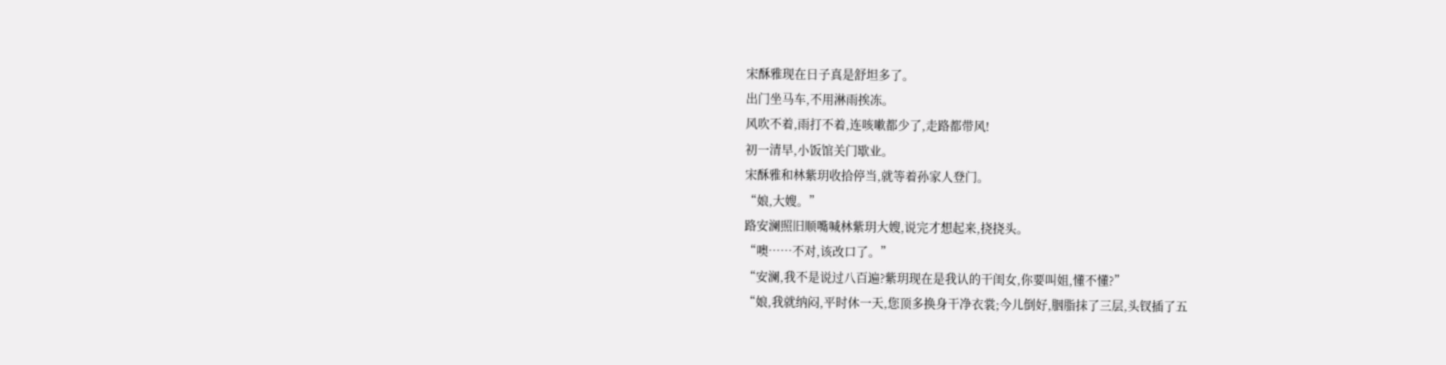宋酥雅现在日子真是舒坦多了。
出门坐马车,不用淋雨挨冻。
风吹不着,雨打不着,连咳嗽都少了,走路都带风!
初一清早,小饭馆关门歇业。
宋酥雅和林紫玥收拾停当,就等着孙家人登门。
“娘,大嫂。”
路安澜照旧顺嘴喊林紫玥大嫂,说完才想起来,挠挠头。
“噢……不对,该改口了。”
“安澜,我不是说过八百遍?紫玥现在是我认的干闺女,你要叫姐,懂不懂?”
“娘,我就纳闷,平时休一天,您顶多换身干净衣裳;今儿倒好,胭脂抹了三层,头钗插了五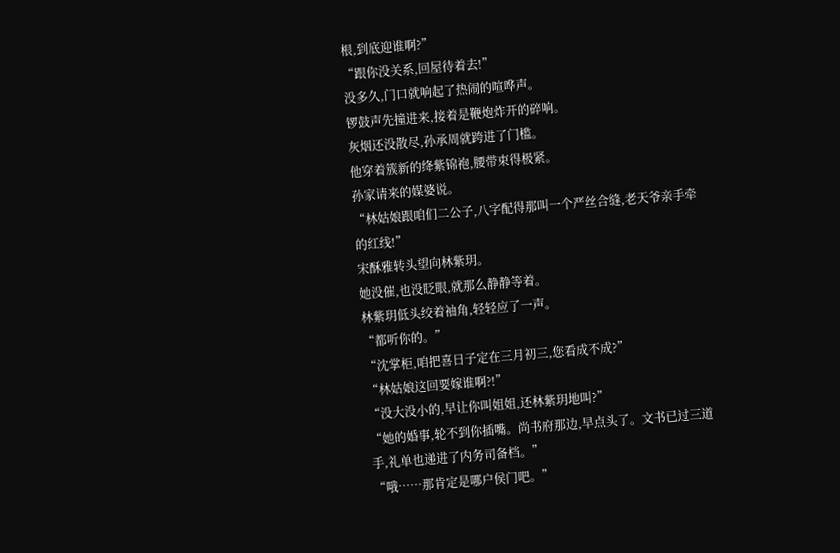根,到底迎谁啊?”
“跟你没关系,回屋待着去!”
没多久,门口就响起了热闹的喧哗声。
锣鼓声先撞进来,接着是鞭炮炸开的碎响。
灰烟还没散尽,孙承周就跨进了门槛。
他穿着簇新的绛紫锦袍,腰带束得极紧。
孙家请来的媒婆说。
“林姑娘跟咱们二公子,八字配得那叫一个严丝合缝,老天爷亲手牵的红线!”
宋酥雅转头望向林紫玥。
她没催,也没眨眼,就那么静静等着。
林紫玥低头绞着袖角,轻轻应了一声。
“都听你的。”
“沈掌柜,咱把喜日子定在三月初三,您看成不成?”
“林姑娘这回要嫁谁啊?!”
“没大没小的,早让你叫姐姐,还林紫玥地叫?”
“她的婚事,轮不到你插嘴。尚书府那边,早点头了。文书已过三道手,礼单也递进了内务司备档。”
“哦……那肯定是哪户侯门吧。”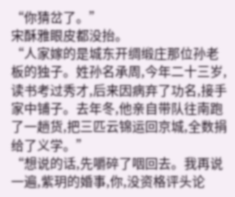“你猜岔了。”
宋酥雅眼皮都没抬。
“人家嫁的是城东开绸缎庄那位孙老板的独子。姓孙名承周,今年二十三岁,读书考过秀才,后来因病弃了功名,接手家中铺子。去年冬,他亲自带队往南跑了一趟货,把三匹云锦运回京城,全数捐给了义学。”
“想说的话,先嚼碎了咽回去。我再说一遍,紫玥的婚事,你,没资格评头论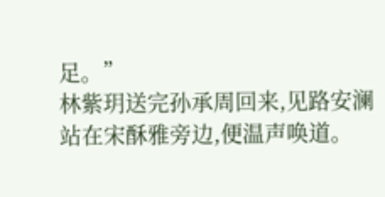足。”
林紫玥送完孙承周回来,见路安澜站在宋酥雅旁边,便温声唤道。